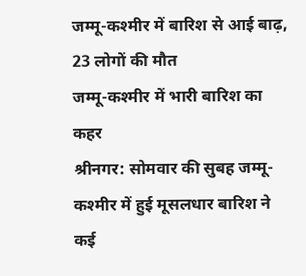जम्मू-कश्मीर में बारिश से आई बाढ़, 23 लोगों की मौत
जम्मू-कश्मीर में भारी बारिश का कहर
श्रीनगर: सोमवार की सुबह जम्मू-कश्मीर में हुई मूसलधार बारिश ने कई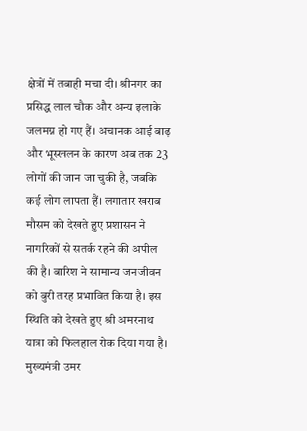क्षेत्रों में तबाही मचा दी। श्रीनगर का प्रसिद्ध लाल चौक और अन्य इलाके जलमग्न हो गए हैं। अचानक आई बाढ़ और भूस्खलन के कारण अब तक 23 लोगों की जान जा चुकी है, जबकि कई लोग लापता हैं। लगातार खराब मौसम को देखते हुए प्रशासन ने नागरिकों से सतर्क रहने की अपील की है। बारिश ने सामान्य जनजीवन को बुरी तरह प्रभावित किया है। इस स्थिति को देखते हुए श्री अमरनाथ यात्रा को फिलहाल रोक दिया गया है। मुख्यमंत्री उमर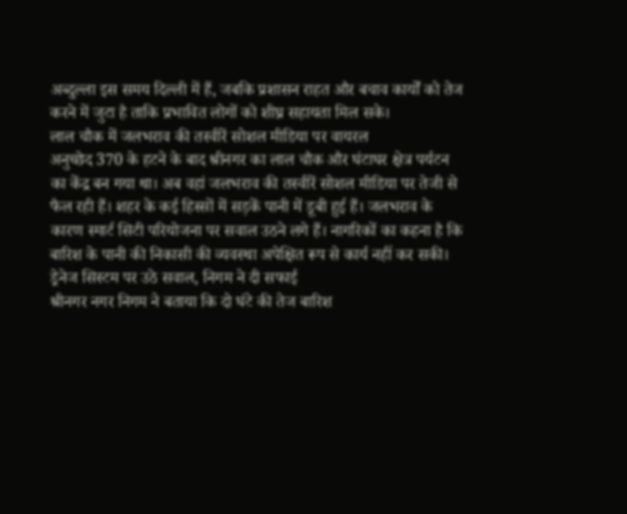अब्दुल्ला इस समय दिल्ली में हैं, जबकि प्रशासन राहत और बचाव कार्यों को तेज करने में जुटा है ताकि प्रभावित लोगों को शीघ्र सहायता मिल सके।
लाल चौक में जलभराव की तस्वीरें सोशल मीडिया पर वायरल
अनुच्छेद 370 के हटने के बाद श्रीनगर का लाल चौक और घंटाघर क्षेत्र पर्यटन का केंद्र बन गया था। अब वहां जलभराव की तस्वीरें सोशल मीडिया पर तेजी से फैल रही हैं। शहर के कई हिस्सों में सड़कें पानी में डूबी हुई हैं। जलभराव के कारण स्मार्ट सिटी परियोजना पर सवाल उठने लगे हैं। नागरिकों का कहना है कि बारिश के पानी की निकासी की व्यवस्था अपेक्षित रूप से कार्य नहीं कर सकी।
ड्रेनेज सिस्टम पर उठे सवाल, निगम ने दी सफाई
श्रीनगर नगर निगम ने बताया कि दो घंटे की तेज बारिश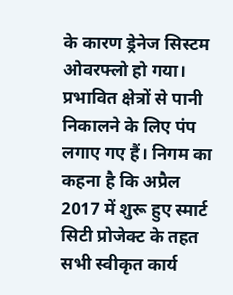के कारण ड्रेनेज सिस्टम ओवरफ्लो हो गया। प्रभावित क्षेत्रों से पानी निकालने के लिए पंप लगाए गए हैं। निगम का कहना है कि अप्रैल 2017 में शुरू हुए स्मार्ट सिटी प्रोजेक्ट के तहत सभी स्वीकृत कार्य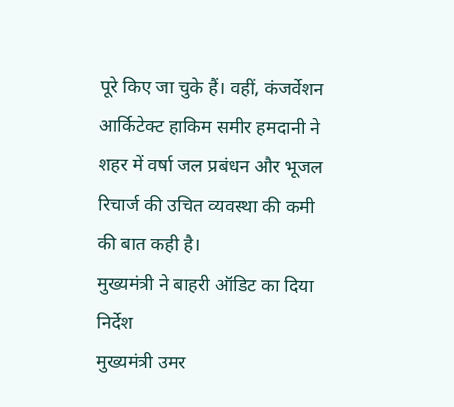पूरे किए जा चुके हैं। वहीं, कंजर्वेशन आर्किटेक्ट हाकिम समीर हमदानी ने शहर में वर्षा जल प्रबंधन और भूजल रिचार्ज की उचित व्यवस्था की कमी की बात कही है।
मुख्यमंत्री ने बाहरी ऑडिट का दिया निर्देश
मुख्यमंत्री उमर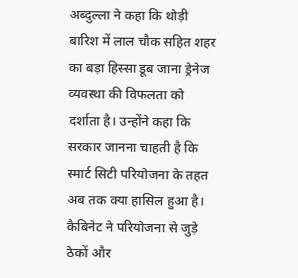अब्दुल्ला ने कहा कि थोड़ी बारिश में लाल चौक सहित शहर का बड़ा हिस्सा डूब जाना ड्रेनेज व्यवस्था की विफलता को दर्शाता है। उन्होंने कहा कि सरकार जानना चाहती है कि स्मार्ट सिटी परियोजना के तहत अब तक क्या हासिल हुआ है। कैबिनेट ने परियोजना से जुड़े ठेकों और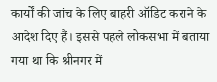कार्यों की जांच के लिए बाहरी ऑडिट कराने के आदेश दिए हैं। इससे पहले लोकसभा में बताया गया था कि श्रीनगर में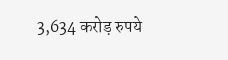3,634 करोड़ रुपये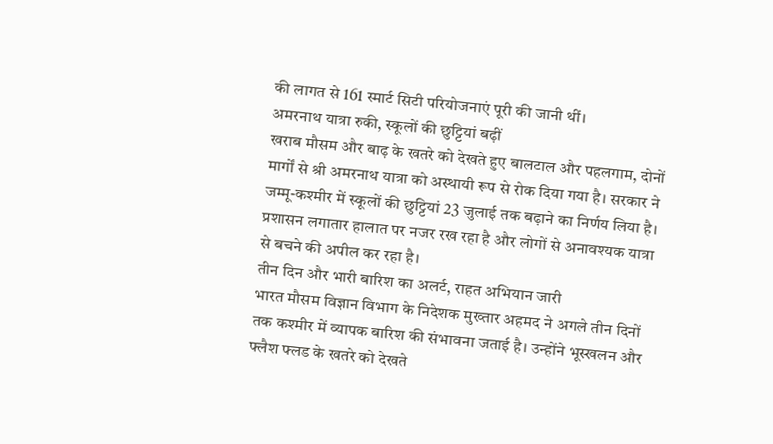की लागत से 161 स्मार्ट सिटी परियोजनाएं पूरी की जानी थीं।
अमरनाथ यात्रा रुकी, स्कूलों की छुट्टियां बढ़ीं
खराब मौसम और बाढ़ के खतरे को देखते हुए बालटाल और पहलगाम, दोनों मार्गों से श्री अमरनाथ यात्रा को अस्थायी रूप से रोक दिया गया है। सरकार ने जम्मू-कश्मीर में स्कूलों की छुट्टियां 23 जुलाई तक बढ़ाने का निर्णय लिया है। प्रशासन लगातार हालात पर नजर रख रहा है और लोगों से अनावश्यक यात्रा से बचने की अपील कर रहा है।
तीन दिन और भारी बारिश का अलर्ट, राहत अभियान जारी
भारत मौसम विज्ञान विभाग के निदेशक मुख्तार अहमद ने अगले तीन दिनों तक कश्मीर में व्यापक बारिश की संभावना जताई है। उन्होंने भूस्खलन और फ्लैश फ्लड के खतरे को देखते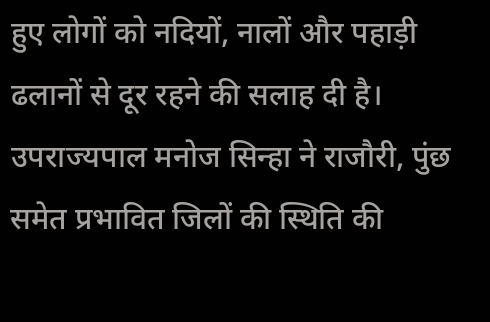हुए लोगों को नदियों, नालों और पहाड़ी ढलानों से दूर रहने की सलाह दी है। उपराज्यपाल मनोज सिन्हा ने राजौरी, पुंछ समेत प्रभावित जिलों की स्थिति की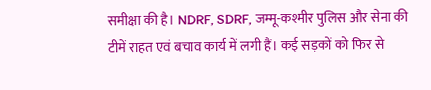समीक्षा की है। NDRF, SDRF, जम्मू-कश्मीर पुलिस और सेना की टीमें राहत एवं बचाव कार्य में लगी हैं। कई सड़कों को फिर से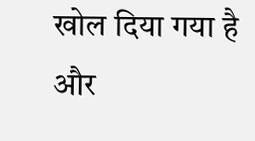खोल दिया गया है और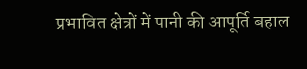प्रभावित क्षेत्रों में पानी की आपूर्ति बहाल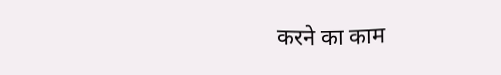करने का काम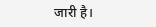जारी है।